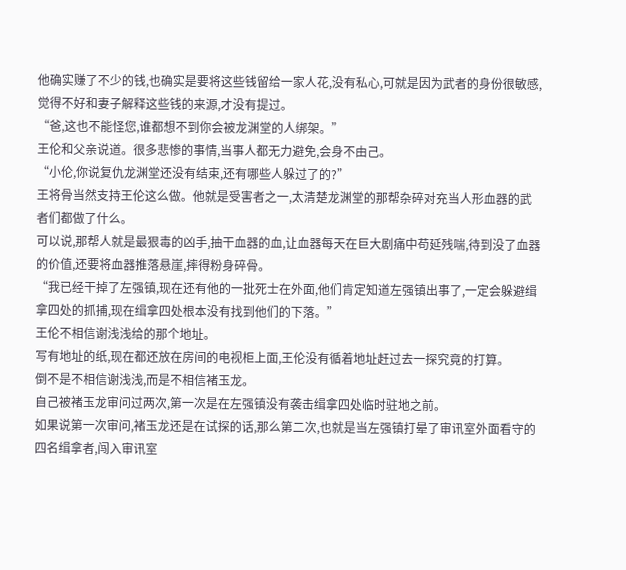他确实赚了不少的钱,也确实是要将这些钱留给一家人花,没有私心,可就是因为武者的身份很敏感,觉得不好和妻子解释这些钱的来源,才没有提过。
“爸,这也不能怪您,谁都想不到你会被龙渊堂的人绑架。”
王伦和父亲说道。很多悲惨的事情,当事人都无力避免,会身不由己。
“小伦,你说复仇龙渊堂还没有结束,还有哪些人躲过了的?”
王将骨当然支持王伦这么做。他就是受害者之一,太清楚龙渊堂的那帮杂碎对充当人形血器的武者们都做了什么。
可以说,那帮人就是最狠毒的凶手,抽干血器的血,让血器每天在巨大剧痛中苟延残喘,待到没了血器的价值,还要将血器推落悬崖,摔得粉身碎骨。
“我已经干掉了左强镇,现在还有他的一批死士在外面,他们肯定知道左强镇出事了,一定会躲避缉拿四处的抓捕,现在缉拿四处根本没有找到他们的下落。”
王伦不相信谢浅浅给的那个地址。
写有地址的纸,现在都还放在房间的电视柜上面,王伦没有循着地址赶过去一探究竟的打算。
倒不是不相信谢浅浅,而是不相信褚玉龙。
自己被褚玉龙审问过两次,第一次是在左强镇没有袭击缉拿四处临时驻地之前。
如果说第一次审问,褚玉龙还是在试探的话,那么第二次,也就是当左强镇打晕了审讯室外面看守的四名缉拿者,闯入审讯室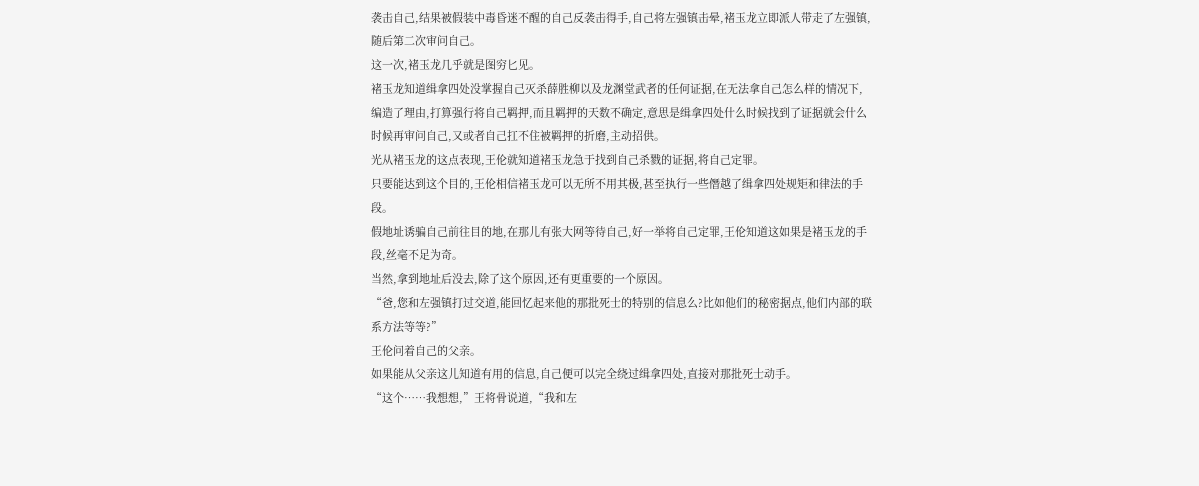袭击自己,结果被假装中毒昏迷不醒的自己反袭击得手,自己将左强镇击晕,褚玉龙立即派人带走了左强镇,随后第二次审问自己。
这一次,褚玉龙几乎就是图穷匕见。
褚玉龙知道缉拿四处没掌握自己灭杀薛胜柳以及龙渊堂武者的任何证据,在无法拿自己怎么样的情况下,编造了理由,打算强行将自己羁押,而且羁押的天数不确定,意思是缉拿四处什么时候找到了证据就会什么时候再审问自己,又或者自己扛不住被羁押的折磨,主动招供。
光从褚玉龙的这点表现,王伦就知道褚玉龙急于找到自己杀戮的证据,将自己定罪。
只要能达到这个目的,王伦相信褚玉龙可以无所不用其极,甚至执行一些僭越了缉拿四处规矩和律法的手段。
假地址诱骗自己前往目的地,在那儿有张大网等待自己,好一举将自己定罪,王伦知道这如果是褚玉龙的手段,丝毫不足为奇。
当然,拿到地址后没去,除了这个原因,还有更重要的一个原因。
“爸,您和左强镇打过交道,能回忆起来他的那批死士的特别的信息么?比如他们的秘密据点,他们内部的联系方法等等?”
王伦问着自己的父亲。
如果能从父亲这儿知道有用的信息,自己便可以完全绕过缉拿四处,直接对那批死士动手。
“这个……我想想,”王将骨说道,“我和左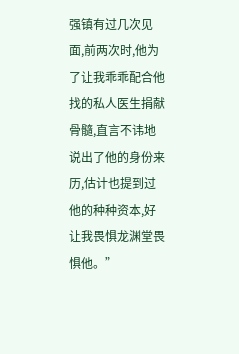强镇有过几次见面,前两次时,他为了让我乖乖配合他找的私人医生捐献骨髓,直言不讳地说出了他的身份来历,估计也提到过他的种种资本,好让我畏惧龙渊堂畏惧他。”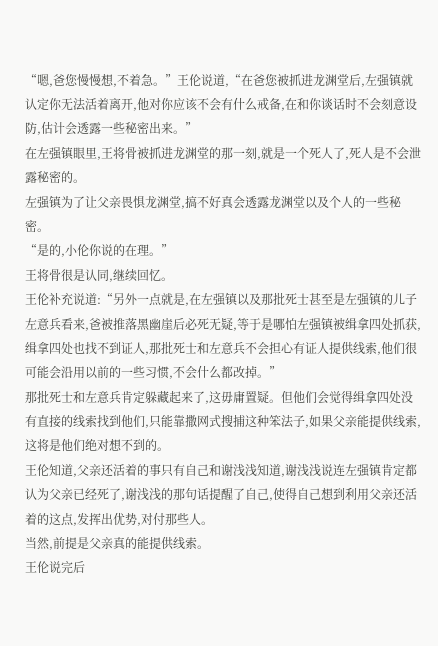“嗯,爸您慢慢想,不着急。”王伦说道,“在爸您被抓进龙渊堂后,左强镇就认定你无法活着离开,他对你应该不会有什么戒备,在和你谈话时不会刻意设防,估计会透露一些秘密出来。”
在左强镇眼里,王将骨被抓进龙渊堂的那一刻,就是一个死人了,死人是不会泄露秘密的。
左强镇为了让父亲畏惧龙渊堂,搞不好真会透露龙渊堂以及个人的一些秘密。
“是的,小伦你说的在理。”
王将骨很是认同,继续回忆。
王伦补充说道:“另外一点就是,在左强镇以及那批死士甚至是左强镇的儿子左意兵看来,爸被推落黑幽崖后必死无疑,等于是哪怕左强镇被缉拿四处抓获,缉拿四处也找不到证人,那批死士和左意兵不会担心有证人提供线索,他们很可能会沿用以前的一些习惯,不会什么都改掉。”
那批死士和左意兵肯定躲藏起来了,这毋庸置疑。但他们会觉得缉拿四处没有直接的线索找到他们,只能靠撒网式搜捕这种笨法子,如果父亲能提供线索,这将是他们绝对想不到的。
王伦知道,父亲还活着的事只有自己和谢浅浅知道,谢浅浅说连左强镇肯定都认为父亲已经死了,谢浅浅的那句话提醒了自己,使得自己想到利用父亲还活着的这点,发挥出优势,对付那些人。
当然,前提是父亲真的能提供线索。
王伦说完后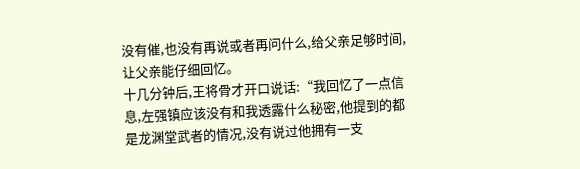没有催,也没有再说或者再问什么,给父亲足够时间,让父亲能仔细回忆。
十几分钟后,王将骨才开口说话:“我回忆了一点信息,左强镇应该没有和我透露什么秘密,他提到的都是龙渊堂武者的情况,没有说过他拥有一支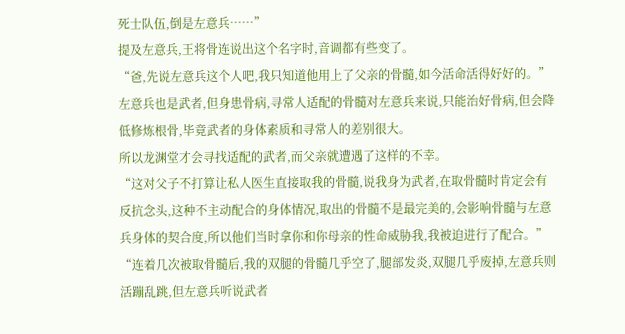死士队伍,倒是左意兵……”
提及左意兵,王将骨连说出这个名字时,音调都有些变了。
“爸,先说左意兵这个人吧,我只知道他用上了父亲的骨髓,如今活命活得好好的。”
左意兵也是武者,但身患骨病,寻常人适配的骨髓对左意兵来说,只能治好骨病,但会降低修炼根骨,毕竟武者的身体素质和寻常人的差别很大。
所以龙渊堂才会寻找适配的武者,而父亲就遭遇了这样的不幸。
“这对父子不打算让私人医生直接取我的骨髓,说我身为武者,在取骨髓时肯定会有反抗念头,这种不主动配合的身体情况,取出的骨髓不是最完美的,会影响骨髓与左意兵身体的契合度,所以他们当时拿你和你母亲的性命威胁我,我被迫进行了配合。”
“连着几次被取骨髓后,我的双腿的骨髓几乎空了,腿部发炎,双腿几乎废掉,左意兵则活蹦乱跳,但左意兵听说武者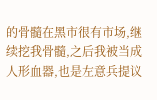的骨髓在黑市很有市场,继续挖我骨髓,之后我被当成人形血器,也是左意兵提议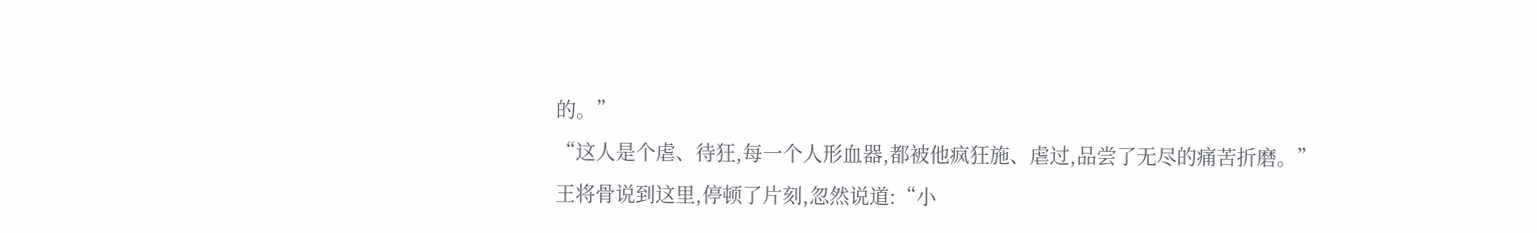的。”
“这人是个虐、待狂,每一个人形血器,都被他疯狂施、虐过,品尝了无尽的痛苦折磨。”
王将骨说到这里,停顿了片刻,忽然说道:“小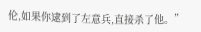伦,如果你逮到了左意兵,直接杀了他。”